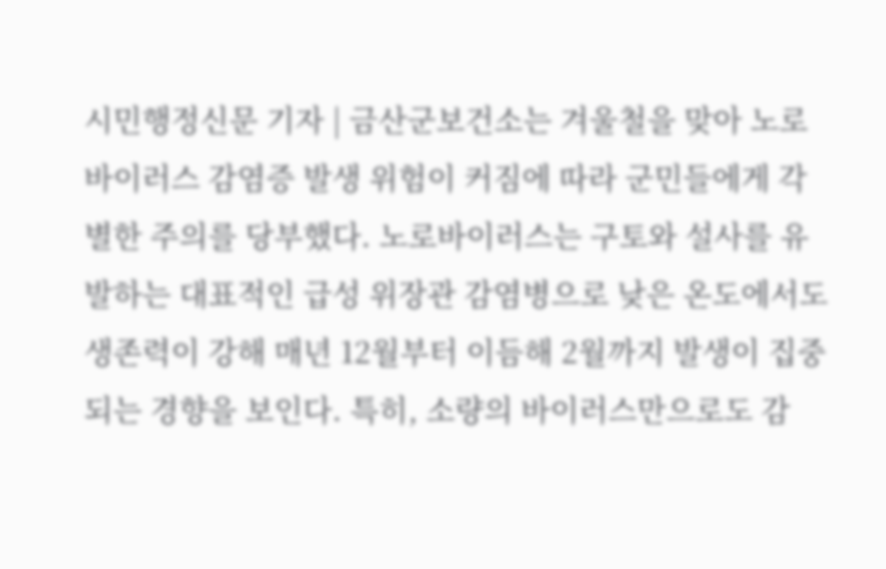시민행정신문 기자 | 금산군보건소는 겨울철을 맞아 노로바이러스 감염증 발생 위험이 커짐에 따라 군민들에게 각별한 주의를 당부했다. 노로바이러스는 구토와 설사를 유발하는 대표적인 급성 위장관 감염병으로 낮은 온도에서도 생존력이 강해 매년 12월부터 이듬해 2월까지 발생이 집중되는 경향을 보인다. 특히, 소량의 바이러스만으로도 감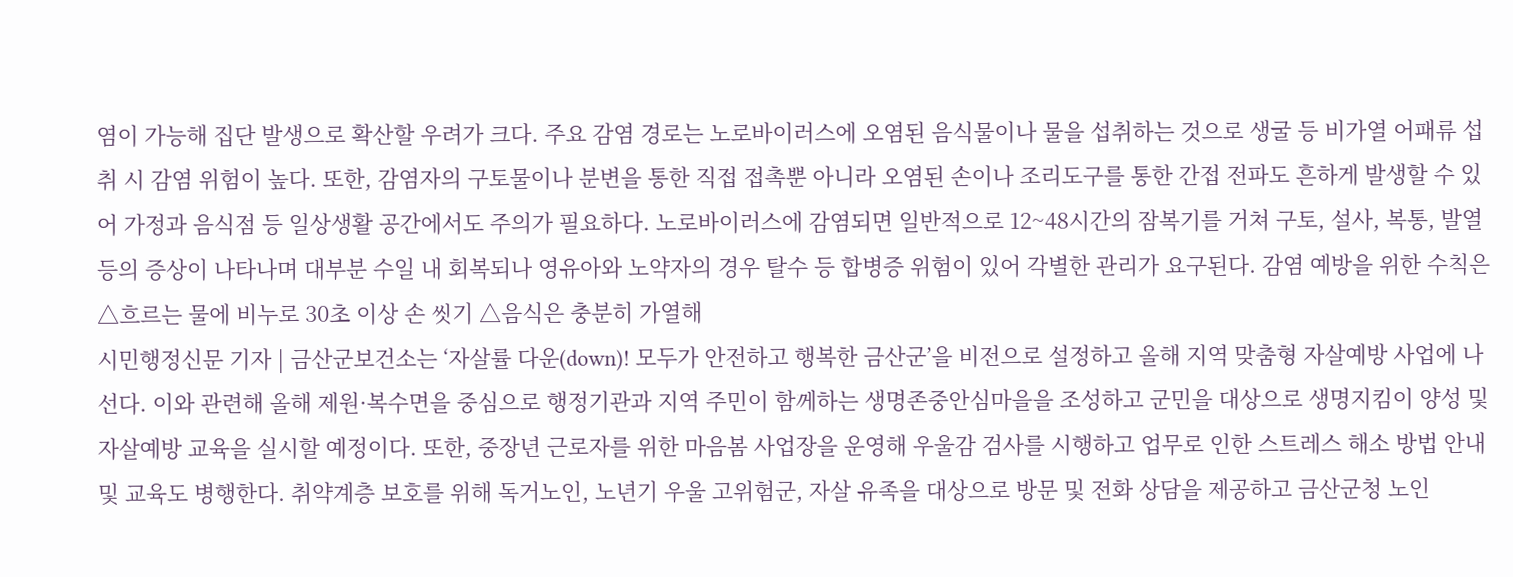염이 가능해 집단 발생으로 확산할 우려가 크다. 주요 감염 경로는 노로바이러스에 오염된 음식물이나 물을 섭취하는 것으로 생굴 등 비가열 어패류 섭취 시 감염 위험이 높다. 또한, 감염자의 구토물이나 분변을 통한 직접 접촉뿐 아니라 오염된 손이나 조리도구를 통한 간접 전파도 흔하게 발생할 수 있어 가정과 음식점 등 일상생활 공간에서도 주의가 필요하다. 노로바이러스에 감염되면 일반적으로 12~48시간의 잠복기를 거쳐 구토, 설사, 복통, 발열 등의 증상이 나타나며 대부분 수일 내 회복되나 영유아와 노약자의 경우 탈수 등 합병증 위험이 있어 각별한 관리가 요구된다. 감염 예방을 위한 수칙은 △흐르는 물에 비누로 30초 이상 손 씻기 △음식은 충분히 가열해
시민행정신문 기자 | 금산군보건소는 ‘자살률 다운(down)! 모두가 안전하고 행복한 금산군’을 비전으로 설정하고 올해 지역 맞춤형 자살예방 사업에 나선다. 이와 관련해 올해 제원·복수면을 중심으로 행정기관과 지역 주민이 함께하는 생명존중안심마을을 조성하고 군민을 대상으로 생명지킴이 양성 및 자살예방 교육을 실시할 예정이다. 또한, 중장년 근로자를 위한 마음봄 사업장을 운영해 우울감 검사를 시행하고 업무로 인한 스트레스 해소 방법 안내 및 교육도 병행한다. 취약계층 보호를 위해 독거노인, 노년기 우울 고위험군, 자살 유족을 대상으로 방문 및 전화 상담을 제공하고 금산군청 노인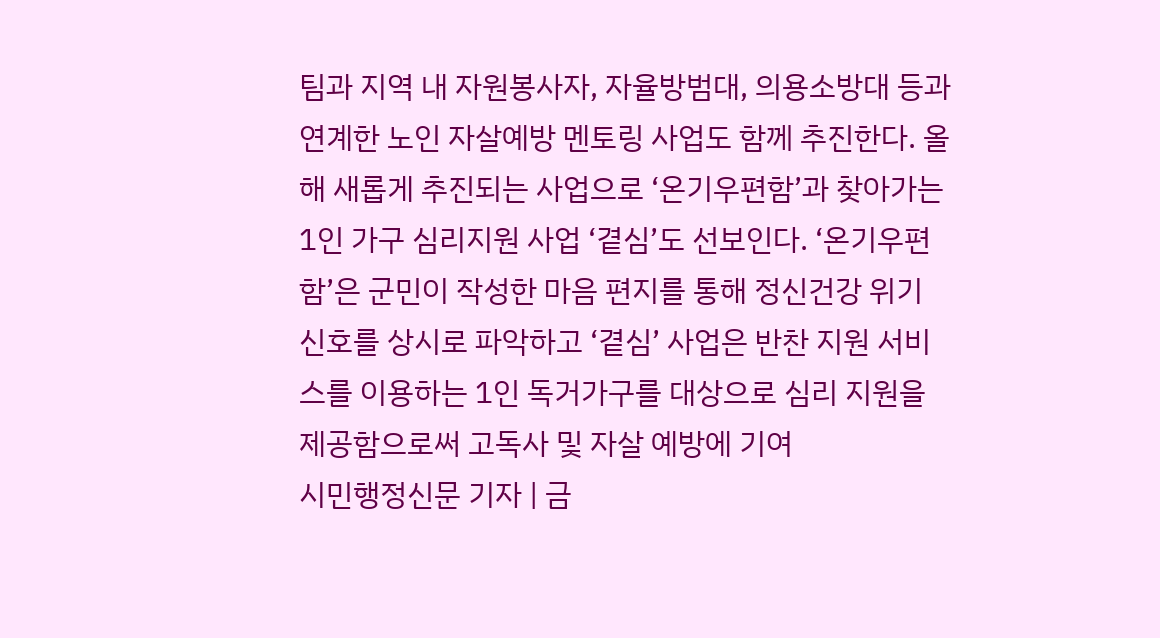팀과 지역 내 자원봉사자, 자율방범대, 의용소방대 등과 연계한 노인 자살예방 멘토링 사업도 함께 추진한다. 올해 새롭게 추진되는 사업으로 ‘온기우편함’과 찾아가는 1인 가구 심리지원 사업 ‘곁심’도 선보인다. ‘온기우편함’은 군민이 작성한 마음 편지를 통해 정신건강 위기 신호를 상시로 파악하고 ‘곁심’ 사업은 반찬 지원 서비스를 이용하는 1인 독거가구를 대상으로 심리 지원을 제공함으로써 고독사 및 자살 예방에 기여
시민행정신문 기자 | 금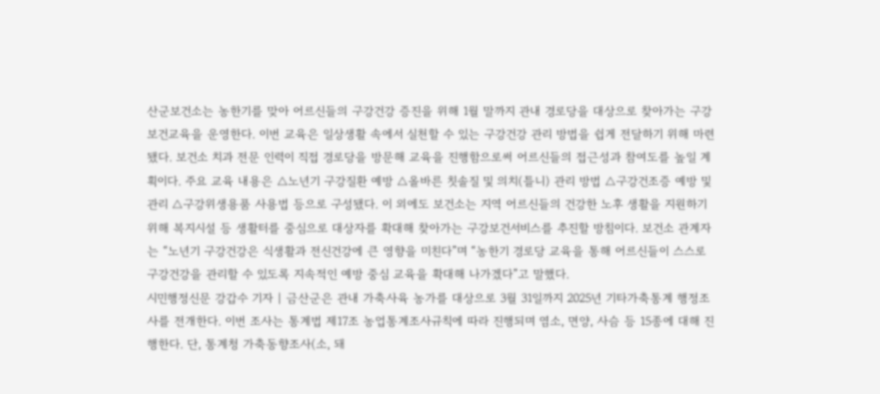산군보건소는 농한기를 맞아 어르신들의 구강건강 증진을 위해 1월 말까지 관내 경로당을 대상으로 찾아가는 구강보건교육을 운영한다. 이번 교육은 일상생활 속에서 실천할 수 있는 구강건강 관리 방법을 쉽게 전달하기 위해 마련됐다. 보건소 치과 전문 인력이 직접 경로당을 방문해 교육을 진행함으로써 어르신들의 접근성과 참여도를 높일 계획이다. 주요 교육 내용은 △노년기 구강질환 예방 △올바른 칫솔질 및 의치(틀니) 관리 방법 △구강건조증 예방 및 관리 △구강위생용품 사용법 등으로 구성됐다. 이 외에도 보건소는 지역 어르신들의 건강한 노후 생활을 지원하기 위해 복지시설 등 생활터를 중심으로 대상자를 확대해 찾아가는 구강보건서비스를 추진할 방침이다. 보건소 관계자는 “노년기 구강건강은 식생활과 전신건강에 큰 영향을 미친다”며 “농한기 경로당 교육을 통해 어르신들이 스스로 구강건강을 관리할 수 있도록 지속적인 예방 중심 교육을 확대해 나가겠다”고 말했다.
시민행정신문 강갑수 기자 | 금산군은 관내 가축사육 농가를 대상으로 3월 31일까지 2025년 기타가축통계 행정조사를 전개한다. 이번 조사는 통계법 제17조 농업통계조사규칙에 따라 진행되며 염소, 면양, 사슴 등 15종에 대해 진행한다. 단, 통계청 가축동향조사(소, 돼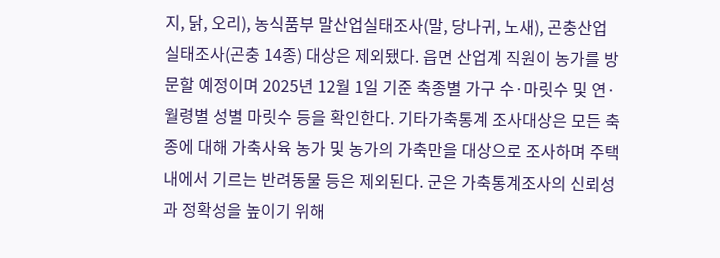지, 닭, 오리), 농식품부 말산업실태조사(말, 당나귀, 노새), 곤충산업 실태조사(곤충 14종) 대상은 제외됐다. 읍면 산업계 직원이 농가를 방문할 예정이며 2025년 12월 1일 기준 축종별 가구 수·마릿수 및 연·월령별 성별 마릿수 등을 확인한다. 기타가축통계 조사대상은 모든 축종에 대해 가축사육 농가 및 농가의 가축만을 대상으로 조사하며 주택 내에서 기르는 반려동물 등은 제외된다. 군은 가축통계조사의 신뢰성과 정확성을 높이기 위해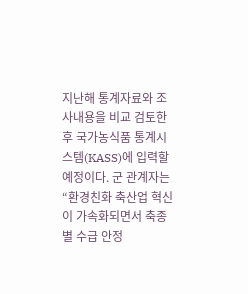지난해 통계자료와 조사내용을 비교 검토한 후 국가농식품 통계시스템(KASS)에 입력할 예정이다. 군 관계자는 “환경친화 축산업 혁신이 가속화되면서 축종별 수급 안정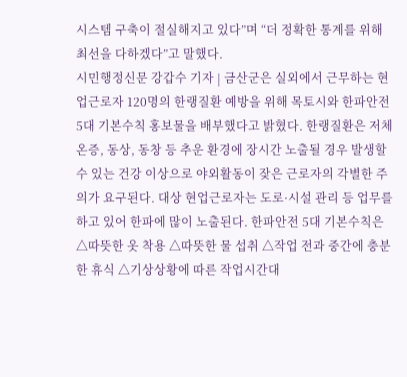시스템 구축이 절실해지고 있다”며 “더 정확한 통계를 위해 최선을 다하겠다”고 말했다.
시민행정신문 강갑수 기자 | 금산군은 실외에서 근무하는 현업근로자 120명의 한랭질환 예방을 위해 목토시와 한파안전 5대 기본수칙 홍보물을 배부했다고 밝혔다. 한랭질환은 저체온증, 동상, 동창 등 추운 환경에 장시간 노출될 경우 발생할 수 있는 건강 이상으로 야외활동이 잦은 근로자의 각별한 주의가 요구된다. 대상 현업근로자는 도로·시설 관리 등 업무를 하고 있어 한파에 많이 노출된다. 한파안전 5대 기본수칙은 △따뜻한 옷 착용 △따뜻한 물 섭취 △작업 전과 중간에 충분한 휴식 △기상상황에 따른 작업시간대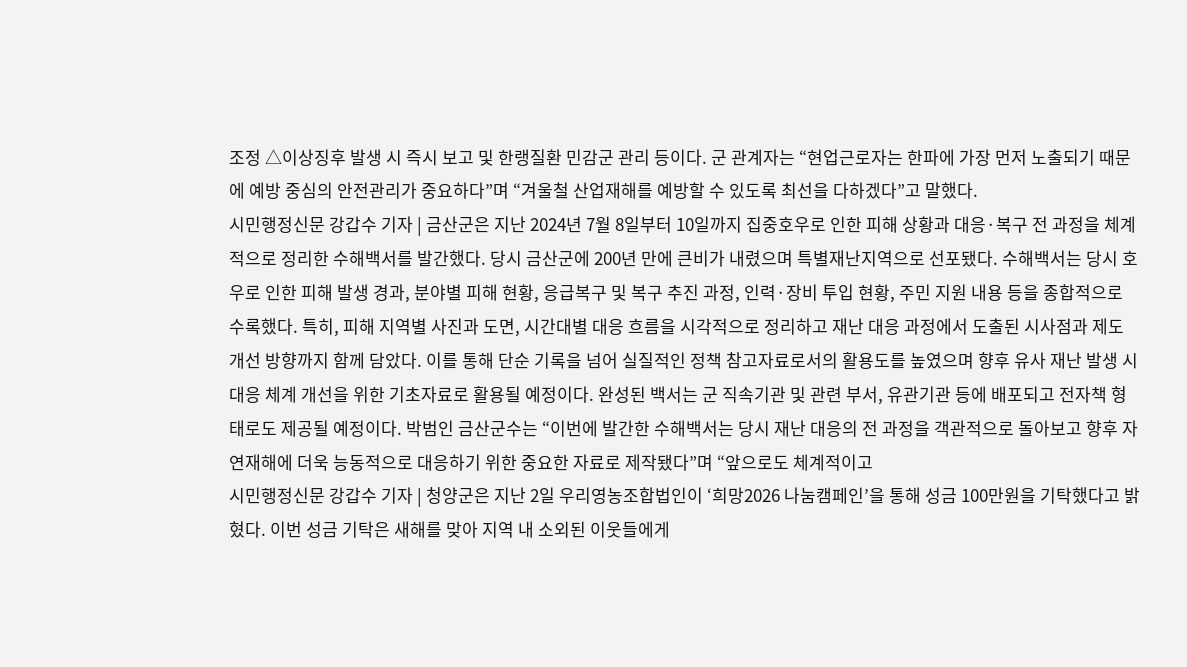조정 △이상징후 발생 시 즉시 보고 및 한랭질환 민감군 관리 등이다. 군 관계자는 “현업근로자는 한파에 가장 먼저 노출되기 때문에 예방 중심의 안전관리가 중요하다”며 “겨울철 산업재해를 예방할 수 있도록 최선을 다하겠다”고 말했다.
시민행정신문 강갑수 기자 | 금산군은 지난 2024년 7월 8일부터 10일까지 집중호우로 인한 피해 상황과 대응·복구 전 과정을 체계적으로 정리한 수해백서를 발간했다. 당시 금산군에 200년 만에 큰비가 내렸으며 특별재난지역으로 선포됐다. 수해백서는 당시 호우로 인한 피해 발생 경과, 분야별 피해 현황, 응급복구 및 복구 추진 과정, 인력·장비 투입 현황, 주민 지원 내용 등을 종합적으로 수록했다. 특히, 피해 지역별 사진과 도면, 시간대별 대응 흐름을 시각적으로 정리하고 재난 대응 과정에서 도출된 시사점과 제도 개선 방향까지 함께 담았다. 이를 통해 단순 기록을 넘어 실질적인 정책 참고자료로서의 활용도를 높였으며 향후 유사 재난 발생 시 대응 체계 개선을 위한 기초자료로 활용될 예정이다. 완성된 백서는 군 직속기관 및 관련 부서, 유관기관 등에 배포되고 전자책 형태로도 제공될 예정이다. 박범인 금산군수는 “이번에 발간한 수해백서는 당시 재난 대응의 전 과정을 객관적으로 돌아보고 향후 자연재해에 더욱 능동적으로 대응하기 위한 중요한 자료로 제작됐다”며 “앞으로도 체계적이고
시민행정신문 강갑수 기자 | 청양군은 지난 2일 우리영농조합법인이 ‘희망2026 나눔캠페인’을 통해 성금 100만원을 기탁했다고 밝혔다. 이번 성금 기탁은 새해를 맞아 지역 내 소외된 이웃들에게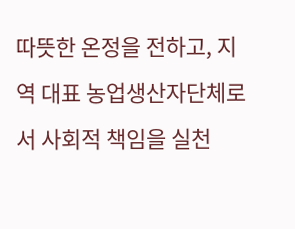따뜻한 온정을 전하고, 지역 대표 농업생산자단체로서 사회적 책임을 실천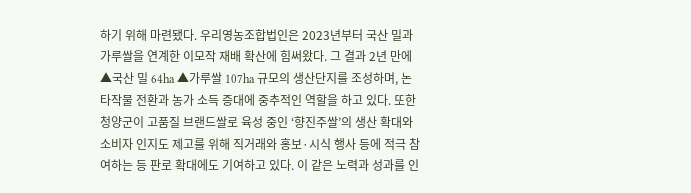하기 위해 마련됐다. 우리영농조합법인은 2023년부터 국산 밀과 가루쌀을 연계한 이모작 재배 확산에 힘써왔다. 그 결과 2년 만에 ▲국산 밀 64ha ▲가루쌀 107ha 규모의 생산단지를 조성하며, 논 타작물 전환과 농가 소득 증대에 중추적인 역할을 하고 있다. 또한 청양군이 고품질 브랜드쌀로 육성 중인 ‘향진주쌀’의 생산 확대와 소비자 인지도 제고를 위해 직거래와 홍보·시식 행사 등에 적극 참여하는 등 판로 확대에도 기여하고 있다. 이 같은 노력과 성과를 인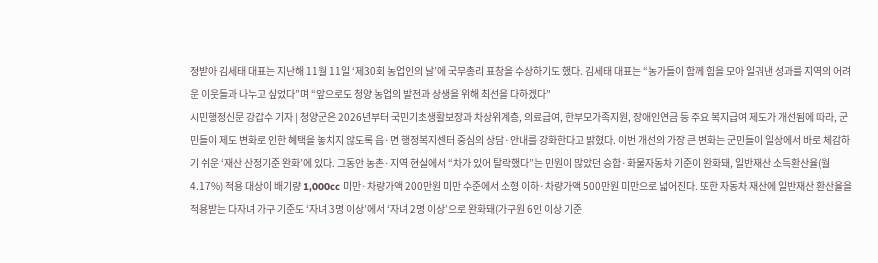정받아 김세태 대표는 지난해 11월 11일 ‘제30회 농업인의 날’에 국무총리 표창을 수상하기도 했다. 김세태 대표는 “농가들이 함께 힘을 모아 일궈낸 성과를 지역의 어려운 이웃들과 나누고 싶었다”며 “앞으로도 청양 농업의 발전과 상생을 위해 최선을 다하겠다”
시민행정신문 강갑수 기자 | 청양군은 2026년부터 국민기초생활보장과 차상위계층, 의료급여, 한부모가족지원, 장애인연금 등 주요 복지급여 제도가 개선됨에 따라, 군민들이 제도 변화로 인한 혜택을 놓치지 않도록 읍·면 행정복지센터 중심의 상담·안내를 강화한다고 밝혔다. 이번 개선의 가장 큰 변화는 군민들이 일상에서 바로 체감하기 쉬운 ‘재산 산정기준 완화’에 있다. 그동안 농촌·지역 현실에서 “차가 있어 탈락했다”는 민원이 많았던 승합·화물자동차 기준이 완화돼, 일반재산 소득환산율(월 4.17%) 적용 대상이 배기량 1,000cc 미만·차량가액 200만원 미만 수준에서 소형 이하·차량가액 500만원 미만으로 넓어진다. 또한 자동차 재산에 일반재산 환산율을 적용받는 다자녀 가구 기준도 ‘자녀 3명 이상’에서 ‘자녀 2명 이상’으로 완화돼(가구원 6인 이상 기준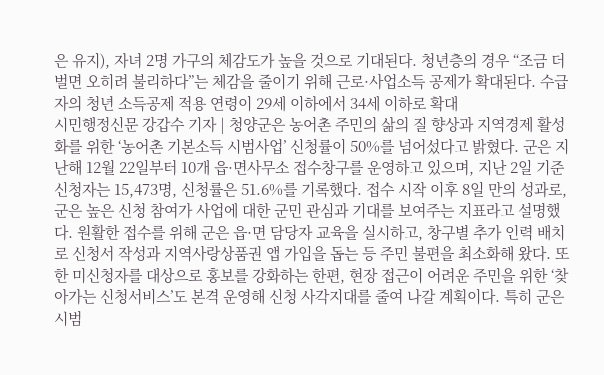은 유지), 자녀 2명 가구의 체감도가 높을 것으로 기대된다. 청년층의 경우 “조금 더 벌면 오히려 불리하다”는 체감을 줄이기 위해 근로·사업소득 공제가 확대된다. 수급자의 청년 소득공제 적용 연령이 29세 이하에서 34세 이하로 확대
시민행정신문 강갑수 기자 | 청양군은 농어촌 주민의 삶의 질 향상과 지역경제 활성화를 위한 ‘농어촌 기본소득 시범사업’ 신청률이 50%를 넘어섰다고 밝혔다. 군은 지난해 12월 22일부터 10개 읍·면사무소 접수창구를 운영하고 있으며, 지난 2일 기준 신청자는 15,473명, 신청률은 51.6%를 기록했다. 접수 시작 이후 8일 만의 성과로, 군은 높은 신청 참여가 사업에 대한 군민 관심과 기대를 보여주는 지표라고 설명했다. 원활한 접수를 위해 군은 읍·면 담당자 교육을 실시하고, 창구별 추가 인력 배치로 신청서 작성과 지역사랑상품권 앱 가입을 돕는 등 주민 불편을 최소화해 왔다. 또한 미신청자를 대상으로 홍보를 강화하는 한편, 현장 접근이 어려운 주민을 위한 ‘찾아가는 신청서비스’도 본격 운영해 신청 사각지대를 줄여 나갈 계획이다. 특히 군은 시범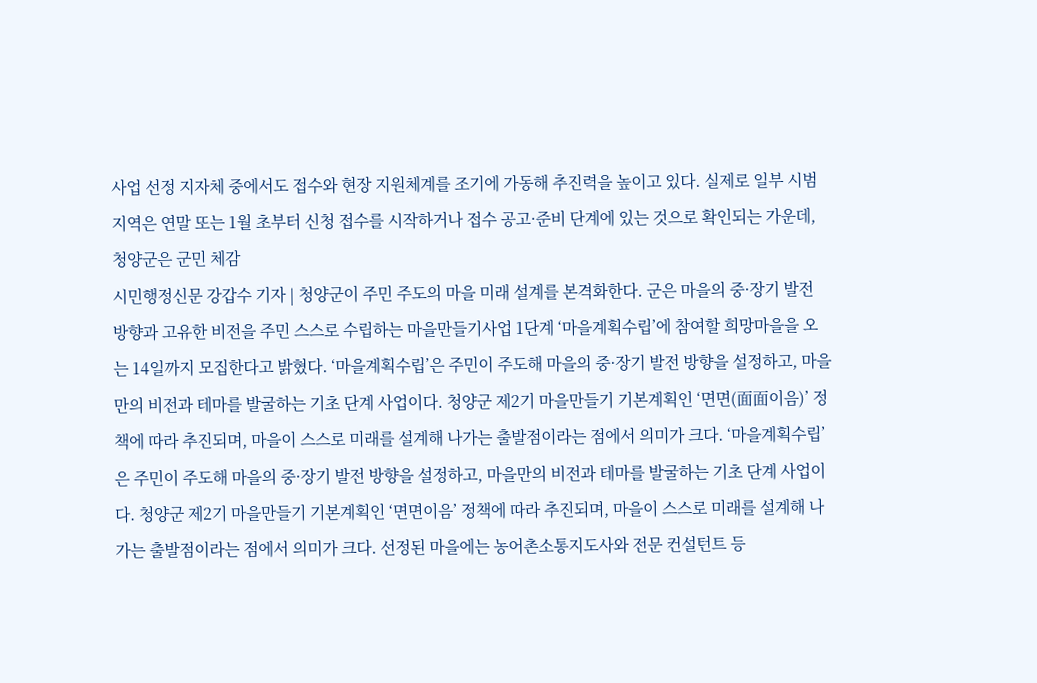사업 선정 지자체 중에서도 접수와 현장 지원체계를 조기에 가동해 추진력을 높이고 있다. 실제로 일부 시범지역은 연말 또는 1월 초부터 신청 접수를 시작하거나 접수 공고·준비 단계에 있는 것으로 확인되는 가운데, 청양군은 군민 체감
시민행정신문 강갑수 기자 | 청양군이 주민 주도의 마을 미래 설계를 본격화한다. 군은 마을의 중·장기 발전 방향과 고유한 비전을 주민 스스로 수립하는 마을만들기사업 1단계 ‘마을계획수립’에 참여할 희망마을을 오는 14일까지 모집한다고 밝혔다. ‘마을계획수립’은 주민이 주도해 마을의 중·장기 발전 방향을 설정하고, 마을만의 비전과 테마를 발굴하는 기초 단계 사업이다. 청양군 제2기 마을만들기 기본계획인 ‘면면(面面이음)’ 정책에 따라 추진되며, 마을이 스스로 미래를 설계해 나가는 출발점이라는 점에서 의미가 크다. ‘마을계획수립’은 주민이 주도해 마을의 중·장기 발전 방향을 설정하고, 마을만의 비전과 테마를 발굴하는 기초 단계 사업이다. 청양군 제2기 마을만들기 기본계획인 ‘면면이음’ 정책에 따라 추진되며, 마을이 스스로 미래를 설계해 나가는 출발점이라는 점에서 의미가 크다. 선정된 마을에는 농어촌소통지도사와 전문 컨설턴트 등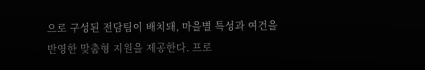으로 구성된 전담팀이 배치돼, 마을별 특성과 여건을 반영한 맞춤형 지원을 제공한다. 프로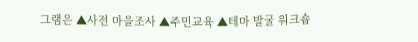그램은 ▲사전 마을조사 ▲주민교육 ▲테마 발굴 워크숍